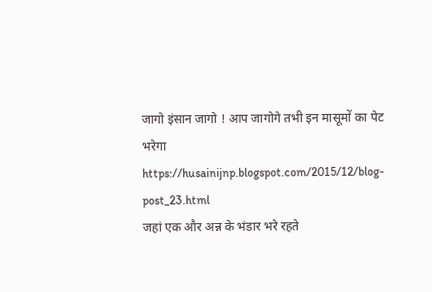जागो इंसान जागो ! आप जागोगे तभी इन मासूमों का पेट भरेगा
https://husainijnp.blogspot.com/2015/12/blog-post_23.html
जहां एक और अन्न के भंडार भरे रहते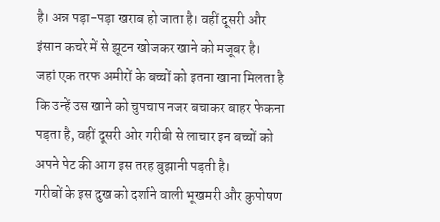है। अन्न पड़ा-पड़ा खराब हो जाता है। वहीं दूसरी और इंसान कचरे में से झूटन खोजकर खाने को मजूबर है।
जहां एक तरफ अमीरों के बच्चों को इतना खाना मिलता है कि उन्हें उस खाने को चुपचाप नजर बचाकर बाहर फेकना पड़ता है, वहीं दूसरी ओर गरीबी से लाचार इन बच्चों को अपने पेट की आग इस तरह बुझानी पड़ती है।
गरीबों के इस दुख को दर्शाने वाली भूखमरी और कुपोषण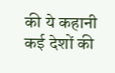की ये कहानी कई देशों की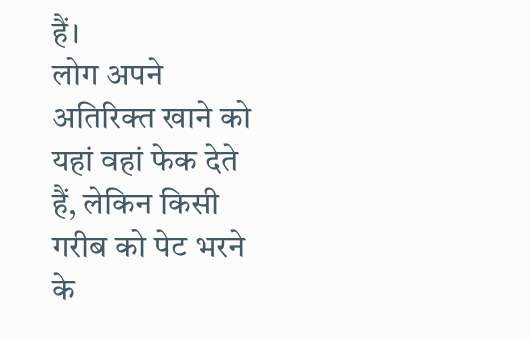हैं।
लोग अपने अतिरिक्त खाने को यहां वहां फेक देते हैं, लेकिन किसी गरीब को पेट भरने के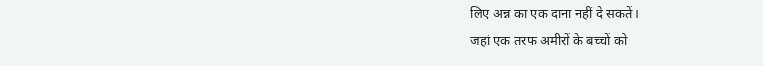लिए अन्न का एक दाना नहीं दे सकतें।
जहां एक तरफ अमीरों के बच्चों को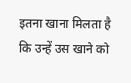इतना खाना मिलता है कि उन्हें उस खाने को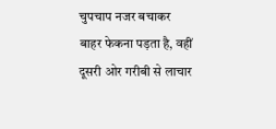चुपचाप नजर बचाकर बाहर फेकना पड़ता है, वहीं दूसरी ओर गरीबी से लाचार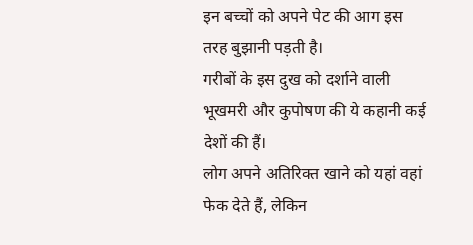इन बच्चों को अपने पेट की आग इस तरह बुझानी पड़ती है।
गरीबों के इस दुख को दर्शाने वाली भूखमरी और कुपोषण की ये कहानी कई देशों की हैं।
लोग अपने अतिरिक्त खाने को यहां वहां फेक देते हैं, लेकिन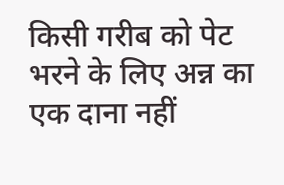किसी गरीब को पेट भरने के लिए अन्न का एक दाना नहीं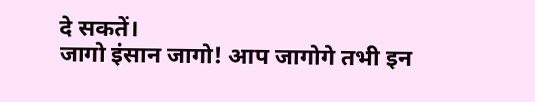दे सकतें।
जागो इंसान जागो! आप जागोगे तभी इन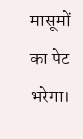मासूमों का पेट भरेगा।